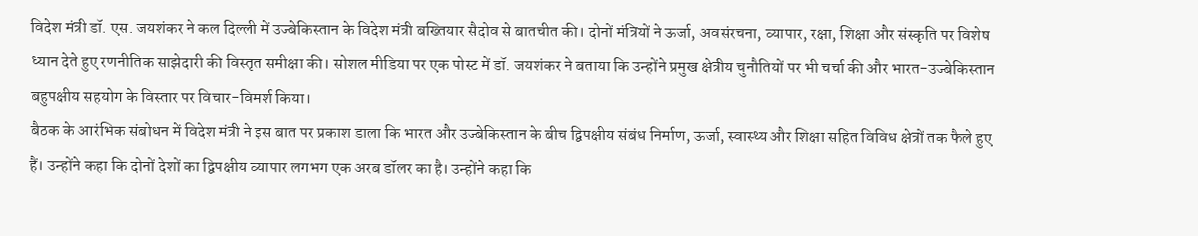विदेश मंत्री डॉ. एस. जयशंकर ने कल दिल्ली में उज्बेकिस्तान के विदेश मंत्री बख्तियार सैदोव से बातचीत की। दोनों मंत्रियों ने ऊर्जा, अवसंरचना, व्यापार, रक्षा, शिक्षा और संस्कृति पर विशेष ध्यान देते हुए रणनीतिक साझेदारी की विस्तृत समीक्षा की। सोशल मीडिया पर एक पोस्ट में डॉ. जयशंकर ने बताया कि उन्होंने प्रमुख क्षेत्रीय चुनौतियों पर भी चर्चा की और भारत-उज्बेकिस्तान बहुपक्षीय सहयोग के विस्तार पर विचार-विमर्श किया।
बैठक के आरंभिक संबोधन में विदेश मंत्री ने इस बात पर प्रकाश डाला कि भारत और उज्बेकिस्तान के बीच द्विपक्षीय संबंध निर्माण, ऊर्जा, स्वास्थ्य और शिक्षा सहित विविध क्षेत्रों तक फैले हुए हैं। उन्होंने कहा कि दोनों देशों का द्विपक्षीय व्यापार लगभग एक अरब डॉलर का है। उन्होंने कहा कि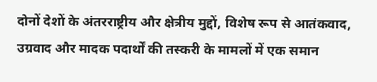दोनों देशों के अंतरराष्ट्रीय और क्षेत्रीय मुद्दों, विशेष रूप से आतंकवाद, उग्रवाद और मादक पदार्थों की तस्करी के मामलों में एक समान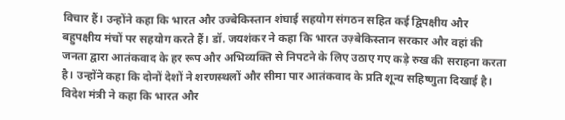विचार हैं। उन्होंने कहा कि भारत और उज्बेकिस्तान शंघाई सहयोग संगठन सहित कई द्विपक्षीय और बहुपक्षीय मंचों पर सहयोग करते हैं। डॉ. जयशंकर ने कहा कि भारत उज़्बेकिस्तान सरकार और वहां की जनता द्वारा आतंकवाद के हर रूप और अभिव्यक्ति से निपटने के लिए उठाए गए कड़े रुख की सराहना करता है। उन्होंने कहा कि दोनों देशों ने शरणस्थलों और सीमा पार आतंकवाद के प्रति शून्य सहिष्णुता दिखाई है।
विदेश मंत्री ने कहा कि भारत और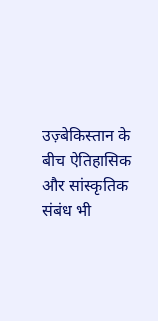उज़्बेकिस्तान के बीच ऐतिहासिक और सांस्कृतिक संबंध भी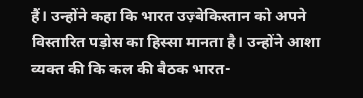हैं। उन्होंने कहा कि भारत उज़्बेकिस्तान को अपने विस्तारित पड़ोस का हिस्सा मानता है। उन्होंने आशा व्यक्त की कि कल की बैठक भारत-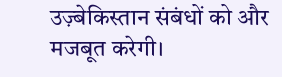उज़्बेकिस्तान संबंधों को और मजबूत करेगी।